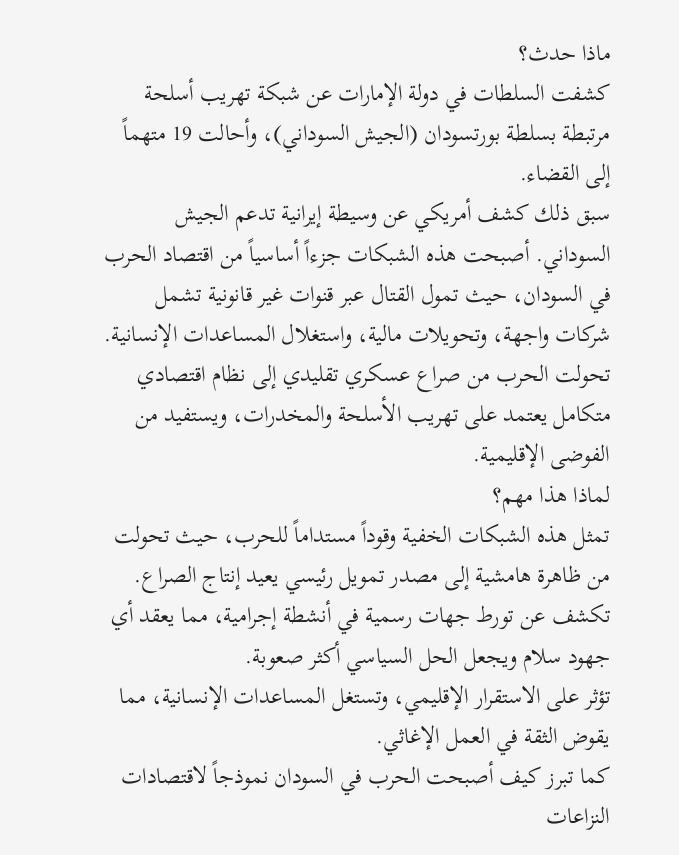ماذا حدث؟
كشفت السلطات في دولة الإمارات عن شبكة تهريب أسلحة مرتبطة بسلطة بورتسودان (الجيش السوداني)، وأحالت 19 متهماً إلى القضاء.
سبق ذلك كشف أمريكي عن وسيطة إيرانية تدعم الجيش السوداني. أصبحت هذه الشبكات جزءاً أساسياً من اقتصاد الحرب في السودان، حيث تمول القتال عبر قنوات غير قانونية تشمل شركات واجهة، وتحويلات مالية، واستغلال المساعدات الإنسانية.
تحولت الحرب من صراع عسكري تقليدي إلى نظام اقتصادي متكامل يعتمد على تهريب الأسلحة والمخدرات، ويستفيد من الفوضى الإقليمية.
لماذا هذا مهم؟
تمثل هذه الشبكات الخفية وقوداً مستداماً للحرب، حيث تحولت من ظاهرة هامشية إلى مصدر تمويل رئيسي يعيد إنتاج الصراع.
تكشف عن تورط جهات رسمية في أنشطة إجرامية، مما يعقد أي جهود سلام ويجعل الحل السياسي أكثر صعوبة.
تؤثر على الاستقرار الإقليمي، وتستغل المساعدات الإنسانية، مما يقوض الثقة في العمل الإغاثي.
كما تبرز كيف أصبحت الحرب في السودان نموذجاً لاقتصادات النزاعات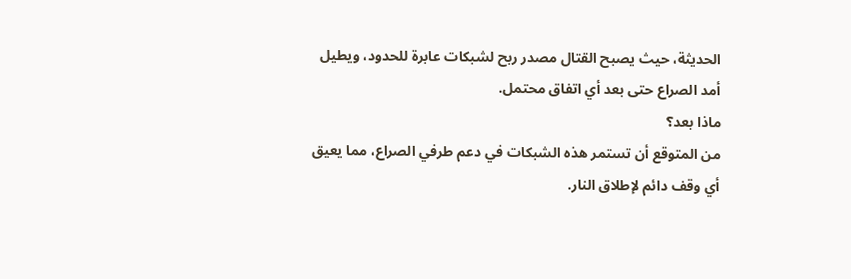الحديثة، حيث يصبح القتال مصدر ربح لشبكات عابرة للحدود، ويطيل أمد الصراع حتى بعد أي اتفاق محتمل.
ماذا بعد؟
من المتوقع أن تستمر هذه الشبكات في دعم طرفي الصراع، مما يعيق أي وقف دائم لإطلاق النار.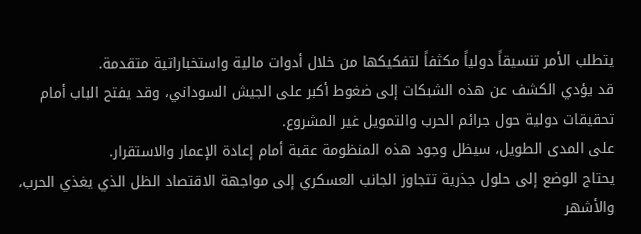يتطلب الأمر تنسيقاً دولياً مكثفاً لتفكيكها من خلال أدوات مالية واستخباراتية متقدمة.
قد يؤدي الكشف عن هذه الشبكات إلى ضغوط أكبر على الجيش السوداني، وقد يفتح الباب أمام تحقيقات دولية حول جرائم الحرب والتمويل غير المشروع.
على المدى الطويل، سيظل وجود هذه المنظومة عقبة أمام إعادة الإعمار والاستقرار.
يحتاج الوضع إلى حلول جذرية تتجاوز الجانب العسكري إلى مواجهة الاقتصاد الظل الذي يغذي الحرب، والأشهر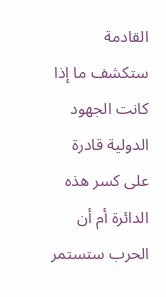القادمة ستكشف ما إذا كانت الجهود الدولية قادرة على كسر هذه الدائرة أم أن الحرب ستستمر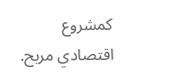كمشروع اقتصادي مربح.